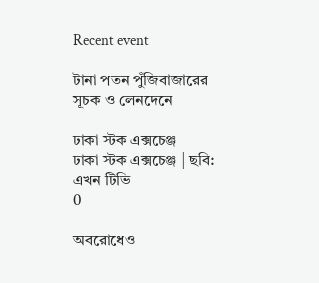Recent event

টানা পতন পুঁজিবাজারের সূচক ও লেনদেনে

ঢাকা স্টক এক্সচেঞ্জ
ঢাকা স্টক এক্সচেঞ্জ | ছবি: এখন টিভি
0

অবরোধেও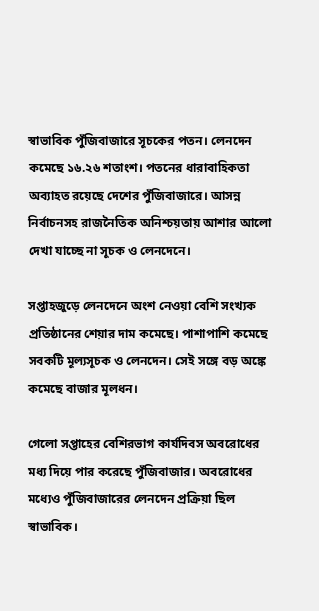স্বাভাবিক পুঁজিবাজারে সূচকের পতন। লেনদেন কমেছে ১৬.২৬ শতাংশ। পতনের ধারাবাহিকতা অব্যাহত রয়েছে দেশের পুঁজিবাজারে। আসন্ন নির্বাচনসহ রাজনৈতিক অনিশ্চয়তায় আশার আলো দেখা যাচ্ছে না সূচক ও লেনদেনে।

সপ্তাহজুড়ে লেনদেনে অংশ নেওয়া বেশি সংখ্যক প্রতিষ্ঠানের শেয়ার দাম কমেছে। পাশাপাশি কমেছে সবকটি মূল্যসূচক ও লেনদেন। সেই সঙ্গে বড় অঙ্কে কমেছে বাজার মূলধন।

গেলো সপ্তাহের বেশিরভাগ কার্যদিবস অবরোধের মধ্য দিয়ে পার করেছে পুঁজিবাজার। অবরোধের মধ্যেও পুঁজিবাজারের লেনদেন প্রক্রিয়া ছিল স্বাভাবিক।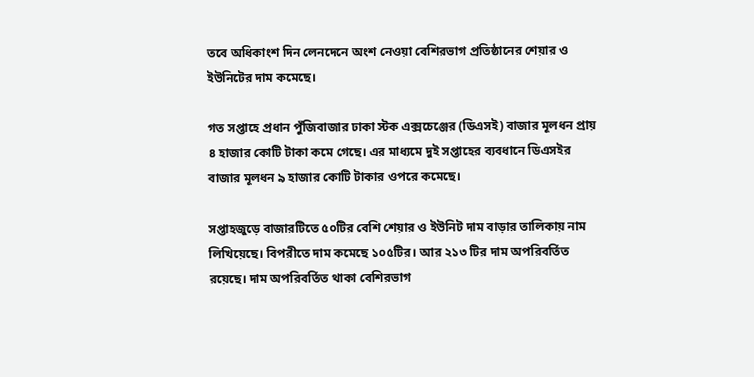তবে অধিকাংশ দিন লেনদেনে অংশ নেওয়া বেশিরভাগ প্রতিষ্ঠানের শেয়ার ও ইউনিটের দাম কমেছে।

গত সপ্তাহে প্রধান পুঁজিবাজার ঢাকা স্টক এক্সচেঞ্জের (ডিএসই) বাজার মূলধন প্রায় ৪ হাজার কোটি টাকা কমে গেছে। এর মাধ্যমে দুই সপ্তাহের ব্যবধানে ডিএসইর বাজার মূলধন ৯ হাজার কোটি টাকার ওপরে কমেছে।

সপ্তাহজুড়ে বাজারটিতে ৫০টির বেশি শেয়ার ও ইউনিট দাম বাড়ার তালিকায় নাম লিখিয়েছে। বিপরীতে দাম কমেছে ১০৫টির। আর ২১৩ টির দাম অপরিবর্তিত রয়েছে। দাম অপরিবর্তিত থাকা বেশিরভাগ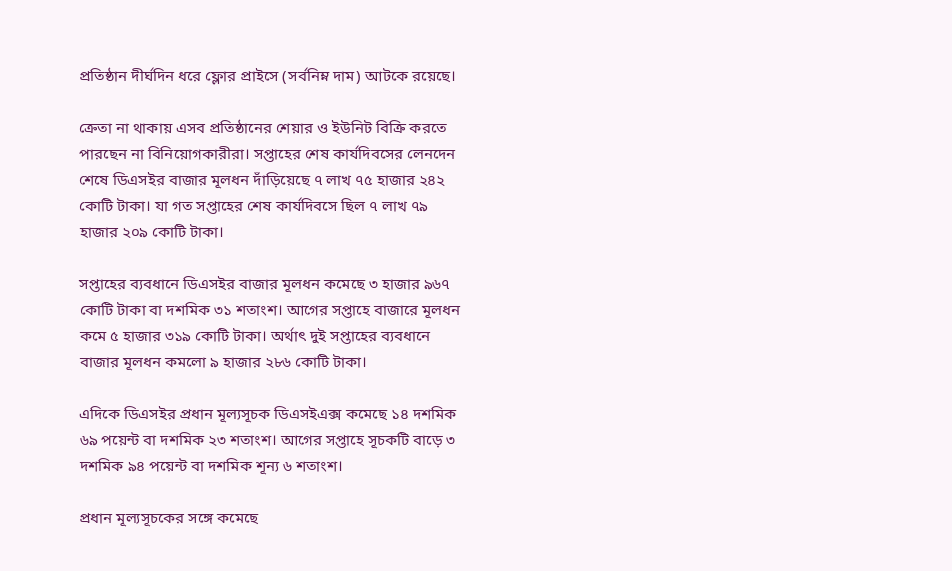প্রতিষ্ঠান দীর্ঘদিন ধরে ফ্লোর প্রাইসে (সর্বনিম্ন দাম) আটকে রয়েছে।

ক্রেতা না থাকায় এসব প্রতিষ্ঠানের শেয়ার ও ইউনিট বিক্রি করতে পারছেন না বিনিয়োগকারীরা। সপ্তাহের শেষ কার্যদিবসের লেনদেন শেষে ডিএসইর বাজার মূলধন দাঁড়িয়েছে ৭ লাখ ৭৫ হাজার ২৪২ কোটি টাকা। যা গত সপ্তাহের শেষ কার্যদিবসে ছিল ৭ লাখ ৭৯ হাজার ২০৯ কোটি টাকা।

সপ্তাহের ব্যবধানে ডিএসইর বাজার মূলধন কমেছে ৩ হাজার ৯৬৭ কোটি টাকা বা দশমিক ৩১ শতাংশ। আগের সপ্তাহে বাজারে মূলধন কমে ৫ হাজার ৩১৯ কোটি টাকা। অর্থাৎ দুই সপ্তাহের ব্যবধানে বাজার মূলধন কমলো ৯ হাজার ২৮৬ কোটি টাকা।

এদিকে ডিএসইর প্রধান মূল্যসূচক ডিএসইএক্স কমেছে ১৪ দশমিক ৬৯ পয়েন্ট বা দশমিক ২৩ শতাংশ। আগের সপ্তাহে সূচকটি বাড়ে ৩ দশমিক ৯৪ পয়েন্ট বা দশমিক শূন্য ৬ শতাংশ।

প্রধান মূল্যসূচকের সঙ্গে কমেছে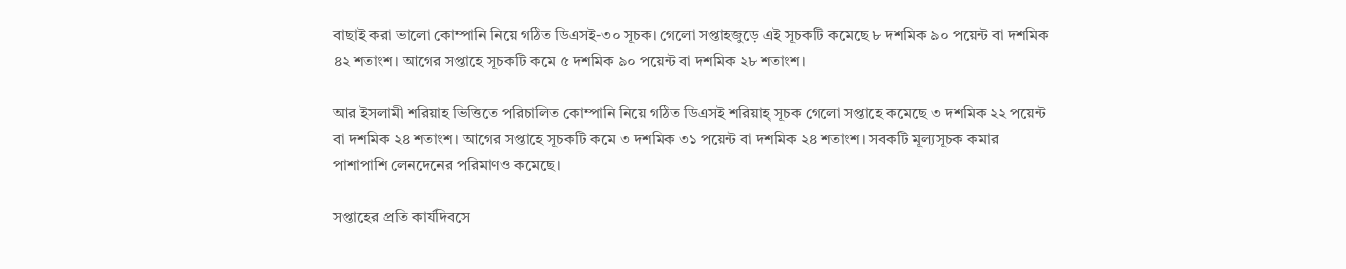বাছাই করা ভালো কোম্পানি নিয়ে গঠিত ডিএসই-৩০ সূচক। গেলো সপ্তাহজুড়ে এই সূচকটি কমেছে ৮ দশমিক ৯০ পয়েন্ট বা দশমিক ৪২ শতাংশ। আগের সপ্তাহে সূচকটি কমে ৫ দশমিক ৯০ পয়েন্ট বা দশমিক ২৮ শতাংশ।

আর ইসলামী শরিয়াহ ভিত্তিতে পরিচালিত কোম্পানি নিয়ে গঠিত ডিএসই শরিয়াহ্ সূচক গেলো সপ্তাহে কমেছে ৩ দশমিক ২২ পয়েন্ট বা দশমিক ২৪ শতাংশ। আগের সপ্তাহে সূচকটি কমে ৩ দশমিক ৩১ পয়েন্ট বা দশমিক ২৪ শতাংশ। সবকটি মূল্যসূচক কমার পাশাপাশি লেনদেনের পরিমাণও কমেছে।

সপ্তাহের প্রতি কার্যদিবসে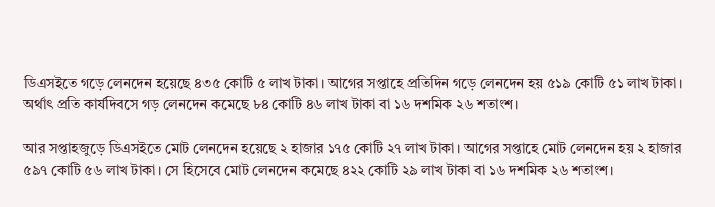ডিএসইতে গড়ে লেনদেন হয়েছে ৪৩৫ কোটি ৫ লাখ টাকা। আগের সপ্তাহে প্রতিদিন গড়ে লেনদেন হয় ৫১৯ কোটি ৫১ লাখ টাকা। অর্থাৎ প্রতি কার্যদিবসে গড় লেনদেন কমেছে ৮৪ কোটি ৪৬ লাখ টাকা বা ১৬ দশমিক ২৬ শতাংশ।

আর সপ্তাহজুড়ে ডিএসইতে মোট লেনদেন হয়েছে ২ হাজার ১৭৫ কোটি ২৭ লাখ টাকা। আগের সপ্তাহে মোট লেনদেন হয় ২ হাজার ৫৯৭ কোটি ৫৬ লাখ টাকা। সে হিসেবে মোট লেনদেন কমেছে ৪২২ কোটি ২৯ লাখ টাকা বা ১৬ দশমিক ২৬ শতাংশ।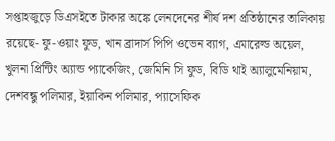সপ্তাহজুড়ে ডিএসইতে টাকার অঙ্কে লেনদেনের শীর্ষ দশ প্রতিষ্ঠানের তালিকায় রয়েছে- ফু-ওয়াং ফুড, খান ব্রাদার্স পিপি ওভেন ব্যাগ, এমারেল্ড অয়েল, খুলনা প্রিন্টিং অ্যান্ড প্যাকেজিং, জেমিনি সি ফুড, বিডি থাই অ্যালুমেনিয়াম, দেশবন্ধু পলিমার, ইয়াকিন পলিমার, প্যাসেফিক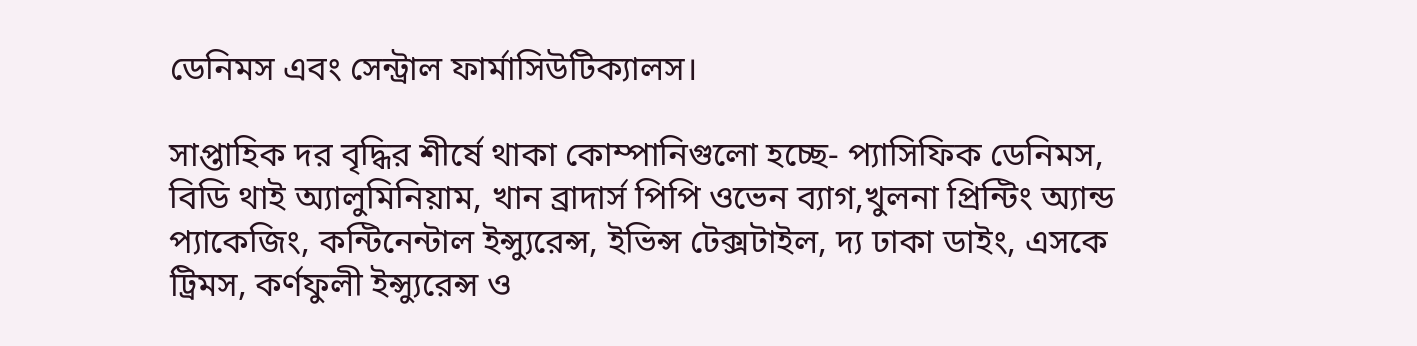ডেনিমস এবং সেন্ট্রাল ফার্মাসিউটিক্যালস।

সাপ্তাহিক দর বৃদ্ধির শীর্ষে থাকা কোম্পানিগুলো হচ্ছে- প্যাসিফিক ডেনিমস, বিডি থাই অ্যালুমিনিয়াম, খান ব্রাদার্স পিপি ওভেন ব্যাগ,খুলনা প্রিন্টিং অ্যান্ড প্যাকেজিং, কন্টিনেন্টাল ইন্স্যুরেন্স, ইভিন্স টেক্সটাইল, দ্য ঢাকা ডাইং, এসকে ট্রিমস, কর্ণফুলী ইন্স্যুরেন্স ও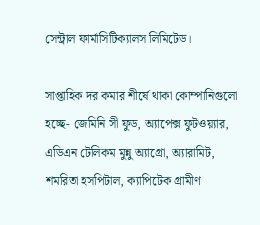সেন্ট্রাল ফার্মাসিটিক্যালস লিমিটেড।

সাপ্তাহিক দর কমার শীর্ষে থাকা কোম্পানিগুলো হচ্ছে- জেমিনি সী ফুড, অ্যাপেক্স ফুটওয়্যার, এডিএন টেলিকম মুন্নু অ্যাগ্রো, অ্যারামিট, শমরিতা হসপিটাল, ক্যাপিটেক গ্রামীণ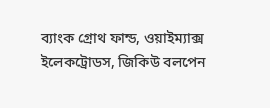ব্যাংক গ্রোথ ফান্ড, ওয়াইম্যাক্স ইলেকট্রোডস, জিকিউ বলপেন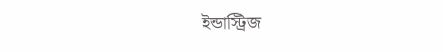ইন্ডাস্ট্রিজ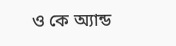ও কে অ্যান্ড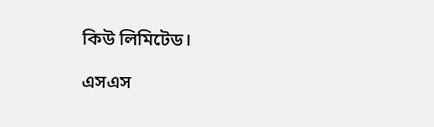কিউ লিমিটেড।

এসএস